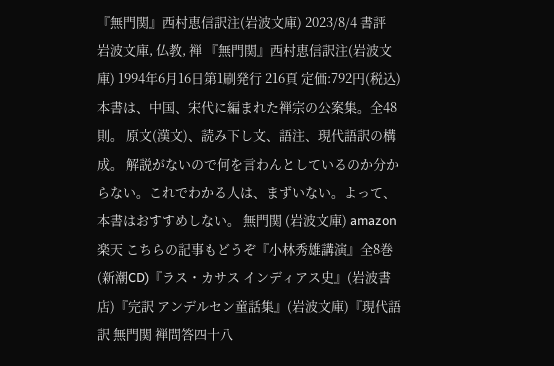『無門関』西村恵信訳注(岩波文庫) 2023/8/4 書評 岩波文庫, 仏教, 禅 『無門関』西村恵信訳注(岩波文庫) 1994年6月16日第1刷発行 216頁 定価:792円(税込) 本書は、中国、宋代に編まれた禅宗の公案集。全48則。 原文(漢文)、読み下し文、語注、現代語訳の構成。 解説がないので何を言わんとしているのか分からない。これでわかる人は、まずいない。よって、本書はおすすめしない。 無門関 (岩波文庫) amazon 楽天 こちらの記事もどうぞ『小林秀雄講演』全8巻(新潮CD)『ラス・カサス インディアス史』(岩波書店)『完訳 アンデルセン童話集』(岩波文庫)『現代語訳 無門関 禅問答四十八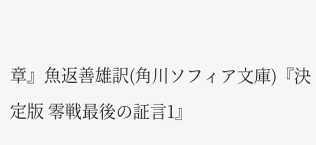章』魚返善雄訳(角川ソフィア文庫)『決定版 零戦最後の証言1』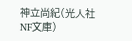神立尚紀(光人社NF文庫)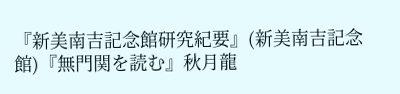『新美南吉記念館研究紀要』(新美南吉記念館)『無門関を読む』秋月龍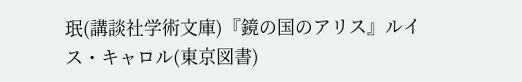珉(講談社学術文庫)『鏡の国のアリス』ルイス・キャロル(東京図書)